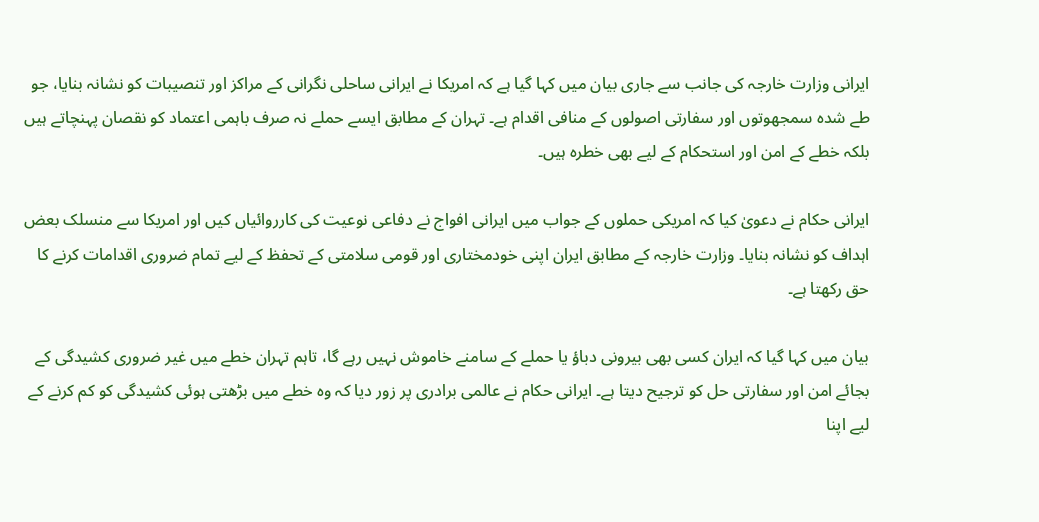ایرانی وزارت خارجہ کی جانب سے جاری بیان میں کہا گیا ہے کہ امریکا نے ایرانی ساحلی نگرانی کے مراکز اور تنصیبات کو نشانہ بنایا، جو طے شدہ سمجھوتوں اور سفارتی اصولوں کے منافی اقدام ہے۔ تہران کے مطابق ایسے حملے نہ صرف باہمی اعتماد کو نقصان پہنچاتے ہیں بلکہ خطے کے امن اور استحکام کے لیے بھی خطرہ ہیں۔

ایرانی حکام نے دعویٰ کیا کہ امریکی حملوں کے جواب میں ایرانی افواج نے دفاعی نوعیت کی کارروائیاں کیں اور امریکا سے منسلک بعض اہداف کو نشانہ بنایا۔ وزارت خارجہ کے مطابق ایران اپنی خودمختاری اور قومی سلامتی کے تحفظ کے لیے تمام ضروری اقدامات کرنے کا حق رکھتا ہے۔

بیان میں کہا گیا کہ ایران کسی بھی بیرونی دباؤ یا حملے کے سامنے خاموش نہیں رہے گا، تاہم تہران خطے میں غیر ضروری کشیدگی کے بجائے امن اور سفارتی حل کو ترجیح دیتا ہے۔ ایرانی حکام نے عالمی برادری پر زور دیا کہ وہ خطے میں بڑھتی ہوئی کشیدگی کو کم کرنے کے لیے اپنا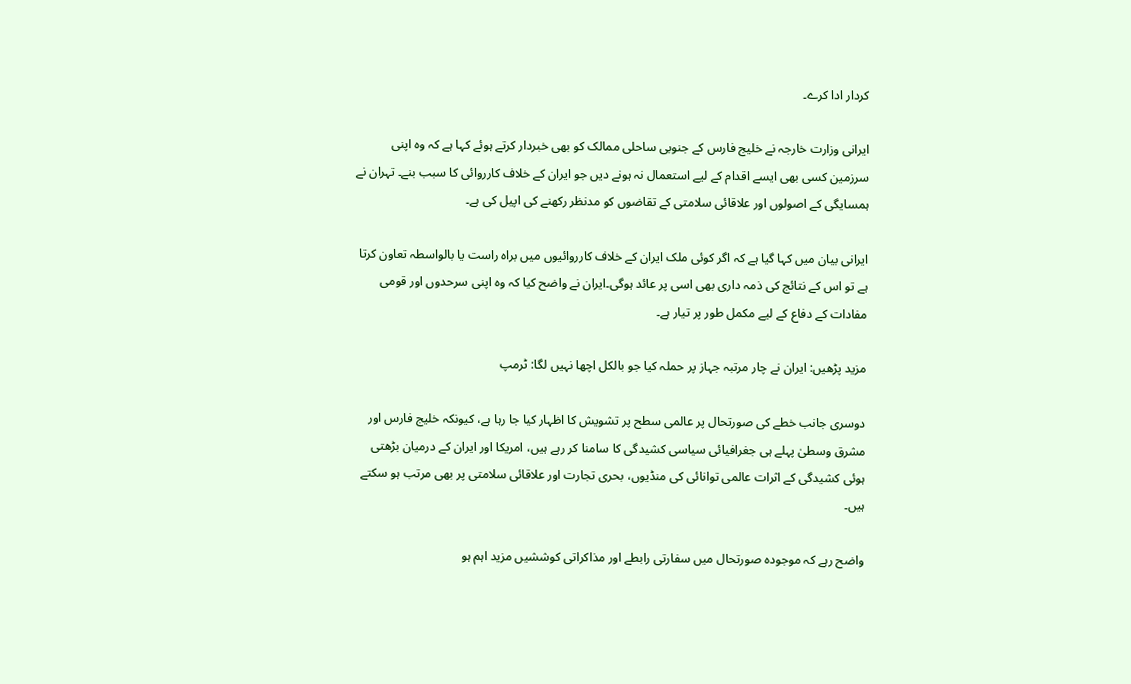کردار ادا کرے۔

ایرانی وزارت خارجہ نے خلیج فارس کے جنوبی ساحلی ممالک کو بھی خبردار کرتے ہوئے کہا ہے کہ وہ اپنی سرزمین کسی بھی ایسے اقدام کے لیے استعمال نہ ہونے دیں جو ایران کے خلاف کارروائی کا سبب بنے۔ تہران نے ہمسایگی کے اصولوں اور علاقائی سلامتی کے تقاضوں کو مدنظر رکھنے کی اپیل کی ہے۔

ایرانی بیان میں کہا گیا ہے کہ اگر کوئی ملک ایران کے خلاف کارروائیوں میں براہ راست یا بالواسطہ تعاون کرتا ہے تو اس کے نتائج کی ذمہ داری بھی اسی پر عائد ہوگی۔ایران نے واضح کیا کہ وہ اپنی سرحدوں اور قومی مفادات کے دفاع کے لیے مکمل طور پر تیار ہے۔

مزید پڑھیں: ایران نے چار مرتبہ جہاز پر حملہ کیا جو بالکل اچھا نہیں لگا: ٹرمپ

دوسری جانب خطے کی صورتحال پر عالمی سطح پر تشویش کا اظہار کیا جا رہا ہے، کیونکہ خلیج فارس اور مشرق وسطیٰ پہلے ہی جغرافیائی سیاسی کشیدگی کا سامنا کر رہے ہیں، امریکا اور ایران کے درمیان بڑھتی ہوئی کشیدگی کے اثرات عالمی توانائی کی منڈیوں، بحری تجارت اور علاقائی سلامتی پر بھی مرتب ہو سکتے ہیں۔

واضح رہے کہ موجودہ صورتحال میں سفارتی رابطے اور مذاکراتی کوششیں مزید اہم ہو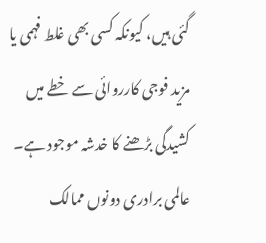گئی ہیں، کیونکہ کسی بھی غلط فہمی یا مزید فوجی کارروائی سے خطے میں کشیدگی بڑھنے کا خدشہ موجود ہے۔ عالمی برادری دونوں ممالک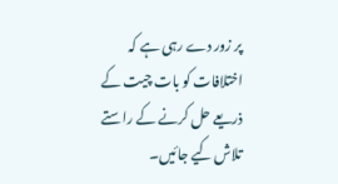پر زور دے رہی ہے کہ اختلافات کو بات چیت کے ذریعے حل کرنے کے راستے تلاش کیے جائیں۔